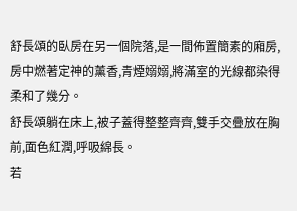舒長頌的臥房在另一個院落,是一間佈置簡素的廂房,房中燃著定神的薰香,青煙嫋嫋,將滿室的光線都染得柔和了幾分。
舒長頌躺在床上,被子蓋得整整齊齊,雙手交疊放在胸前,面色紅潤,呼吸綿長。
若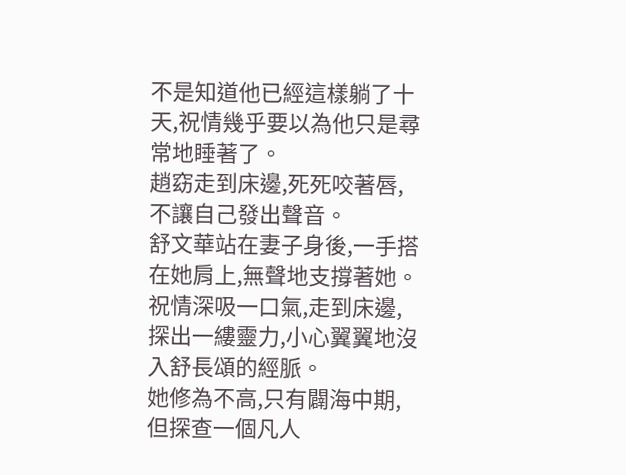不是知道他已經這樣躺了十天,祝情幾乎要以為他只是尋常地睡著了。
趙窈走到床邊,死死咬著唇,不讓自己發出聲音。
舒文華站在妻子身後,一手搭在她肩上,無聲地支撐著她。
祝情深吸一口氣,走到床邊,探出一縷靈力,小心翼翼地沒入舒長頌的經脈。
她修為不高,只有闢海中期,但探查一個凡人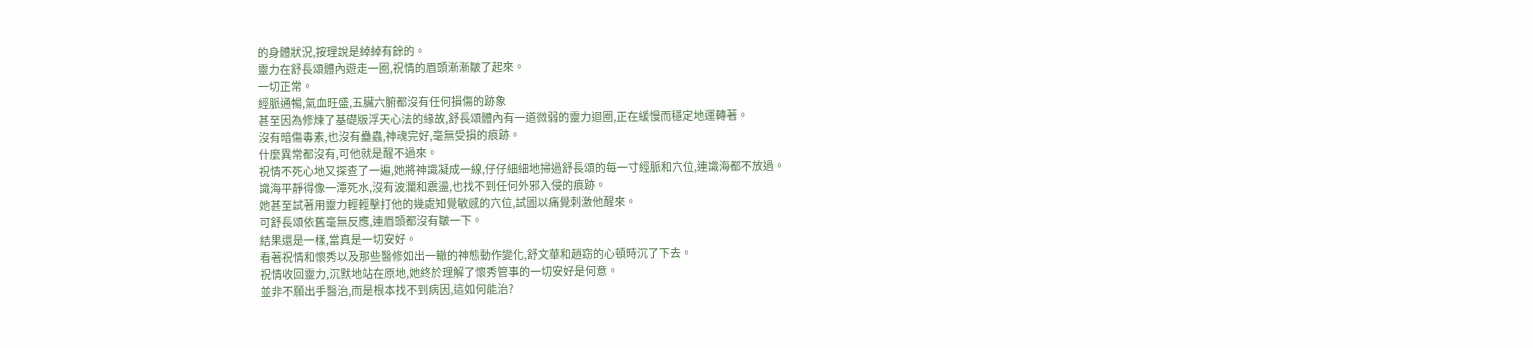的身體狀況,按理說是綽綽有餘的。
靈力在舒長頌體內遊走一圈,祝情的眉頭漸漸皺了起來。
一切正常。
經脈通暢,氣血旺盛,五臟六腑都沒有任何損傷的跡象
甚至因為修煉了基礎版浮天心法的緣故,舒長頌體內有一道微弱的靈力迴圈,正在緩慢而穩定地運轉著。
沒有暗傷毒素,也沒有蠱蟲,神魂完好,毫無受損的痕跡。
什麼異常都沒有,可他就是醒不過來。
祝情不死心地又探查了一遍,她將神識凝成一線,仔仔細細地掃過舒長頌的每一寸經脈和穴位,連識海都不放過。
識海平靜得像一潭死水,沒有波瀾和震盪,也找不到任何外邪入侵的痕跡。
她甚至試著用靈力輕輕擊打他的幾處知覺敏感的穴位,試圖以痛覺刺激他醒來。
可舒長頌依舊毫無反應,連眉頭都沒有皺一下。
結果還是一樣,當真是一切安好。
看著祝情和懷秀以及那些醫修如出一轍的神態動作變化,舒文華和趙窈的心頓時沉了下去。
祝情收回靈力,沉默地站在原地,她終於理解了懷秀管事的一切安好是何意。
並非不願出手醫治,而是根本找不到病因,這如何能治?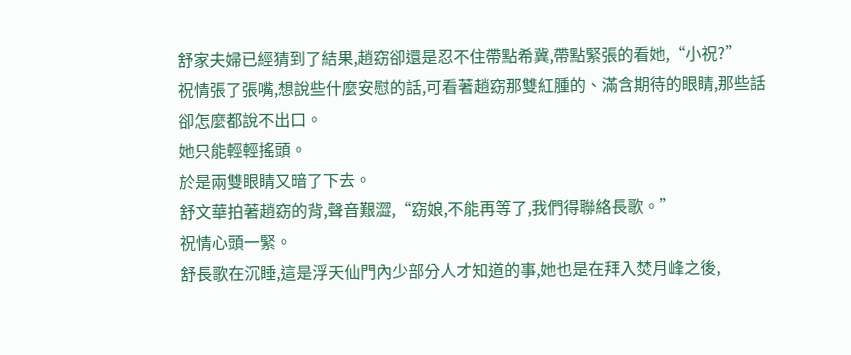舒家夫婦已經猜到了結果,趙窈卻還是忍不住帶點希冀,帶點緊張的看她,“小祝?”
祝情張了張嘴,想說些什麼安慰的話,可看著趙窈那雙紅腫的、滿含期待的眼睛,那些話卻怎麼都說不出口。
她只能輕輕搖頭。
於是兩雙眼睛又暗了下去。
舒文華拍著趙窈的背,聲音艱澀,“窈娘,不能再等了,我們得聯絡長歌。”
祝情心頭一緊。
舒長歌在沉睡,這是浮天仙門內少部分人才知道的事,她也是在拜入焚月峰之後,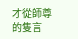才從師尊的隻言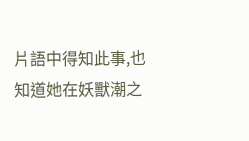片語中得知此事,也知道她在妖獸潮之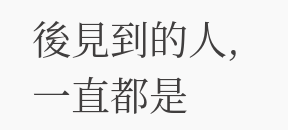後見到的人,一直都是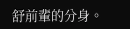舒前輩的分身。